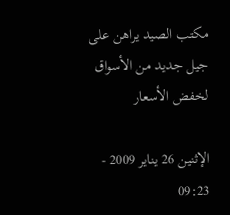مكتب الصيد يراهن على جيل جديد من الأسواق لخفض الأسعار

الإثنين 26 يناير 2009 - 09:23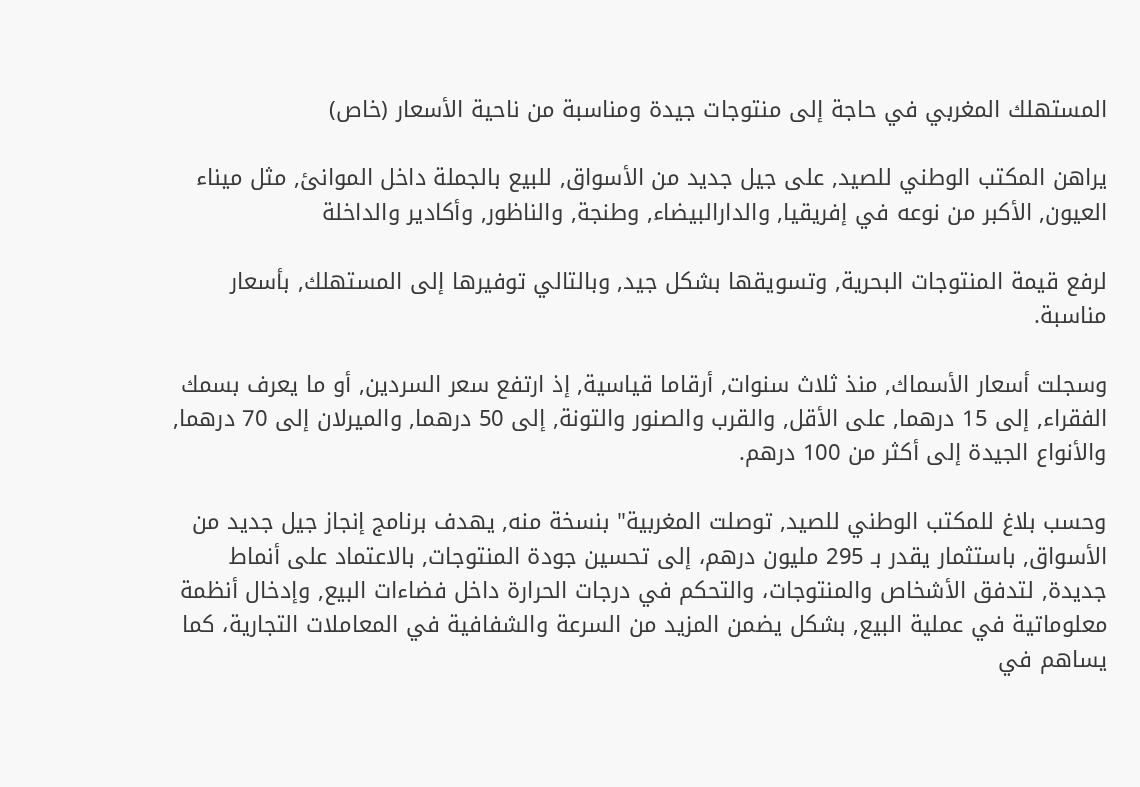المستهلك المغربي في حاجة إلى منتوجات جيدة ومناسبة من ناحية الأسعار (خاص)

يراهن المكتب الوطني للصيد, على جيل جديد من الأسواق, للبيع بالجملة داخل الموانئ, مثل ميناء العيون, الأكبر من نوعه في إفريقيا, والدارالبيضاء, وطنجة, والناظور, وأكادير والداخلة

لرفع قيمة المنتوجات البحرية, وتسويقها بشكل جيد, وبالتالي توفيرها إلى المستهلك, بأسعار مناسبة.

وسجلت أسعار الأسماك, منذ ثلاث سنوات, أرقاما قياسية, إذ ارتفع سعر السردين, أو ما يعرف بسمك الفقراء, إلى 15 درهما, على الأقل, والقرب والصنور والتونة, إلى 50 درهما, والميرلان إلى 70 درهما, والأنواع الجيدة إلى أكثر من 100 درهم.

وحسب بلاغ للمكتب الوطني للصيد, توصلت المغربية" بنسخة منه, يهدف برنامج إنجاز جيل جديد من الأسواق, باستثمار يقدر بـ 295 مليون درهم، إلى تحسين جودة المنتوجات, بالاعتماد على أنماط جديدة, لتدفق الأشخاص والمنتوجات، والتحكم في درجات الحرارة داخل فضاءات البيع, وإدخال أنظمة معلوماتية في عملية البيع, بشكل يضمن المزيد من السرعة والشفافية في المعاملات التجارية، كما يساهم في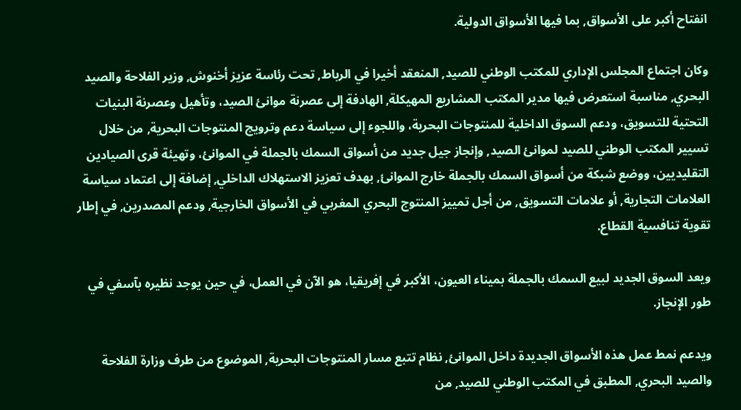انفتاح أكبر على الأسواق, بما فيها الأسواق الدولية.

وكان اجتماع المجلس الإداري للمكتب الوطني للصيد, المنعقد أخيرا في الرباط, تحت رئاسة عزيز أخنوش, وزير الفلاحة والصيد البحري, مناسبة استعرض فيها مدير المكتب المشاريع المهيكلة, الهادفة إلى عصرنة موانئ الصيد، وتأهيل وعصرنة البنيات التحتية للتسويق، ودعم السوق الداخلية للمنتوجات البحرية، واللجوء إلى سياسة دعم وترويج المنتوجات البحرية, من خلال تسيير المكتب الوطني للصيد لموانئ الصيد, وإنجاز جيل جديد من أسواق السمك بالجملة في الموانئ، وتهيئة قرى الصيادين التقليديين، ووضع شبكة من أسواق السمك بالجملة خارج الموانئ, بهدف تعزيز الاستهلاك الداخلي, إضافة إلى اعتماد سياسة العلامات التجارية, أو علامات التسويق, من أجل تمييز المنتوج البحري المغربي في الأسواق الخارجية, ودعم المصدرين, في إطار تقوية تنافسية القطاع.

ويعد السوق الجديد لبيع السمك بالجملة بميناء العيون، الأكبر في إفريقيا، هو الآن في العمل، في حين يوجد نظيره بآسفي في طور الإنجاز.

ويدعم نمط عمل هذه الأسواق الجديدة داخل الموانئ, نظام تتبع مسار المنتوجات البحرية, الموضوع من طرف وزارة الفلاحة والصيد البحري, المطبق في المكتب الوطني للصيد, من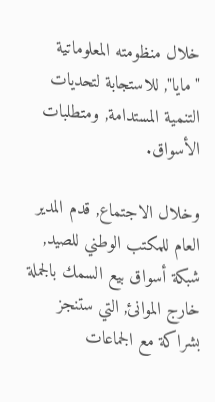خلال منظومته المعلوماتية "مايا", للاستجابة لتحديات التنمية المستدامة, ومتطلبات الأسواق.

وخلال الاجتماع, قدم المدير العام للمكتب الوطني للصيد, شبكة أسواق بيع السمك بالجملة خارج الموانئ, التي ستنجز بشراكة مع الجماعات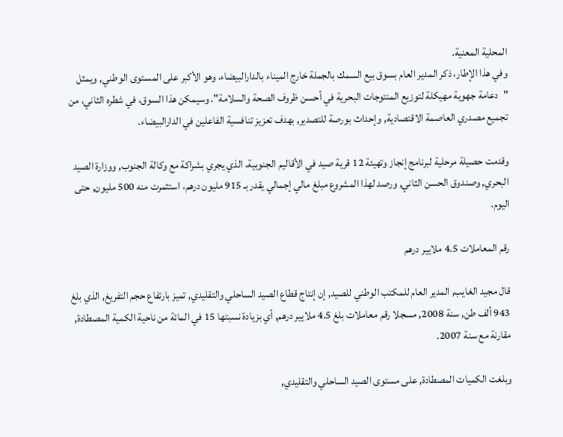المحلية المعنية.
وفي هذا الإطار، ذكر المدير العام بسوق بيع السمك بالجملة خارج الميناء بالدارالبيضاء، وهو الأكبر على المستوى الوطني, ويمثل "دعامة جهوية مهيكلة لتوزيع المنتوجات البحرية في أحسن ظروف الصحة والسلامة". وسيمكن هذا السوق، في شطره الثاني، من تجميع مصدري العاصمة الاقتصادية, وإحداث بورصة للتصدير, بهدف تعزيز تنافسية الفاعلين في الدارالبيضاء.

وقدمت حصيلة مرحلية لبرنامج إنجاز وتهيئة 12 قرية صيد في الأقاليم الجنوبية، الذي يجري بشراكة مع وكالة الجنوب, ووزارة الصيد البحري, وصندوق الحسن الثاني, ورصد لهذا المشروع مبلغ مالي إجمالي يقدر بـ 915 مليون درهم، استثمرت منه 500 مليون, حتى اليوم.

رقم المعاملات 4.5 ملايير درهم

قال مجيد الغايب, المدير العام للمكتب الوطني للصيد, إن إنتاج قطاع الصيد الساحلي والتقليدي, تميز بارتفاع حجم التفريغ, الذي بلغ 943 ألف طن, سنة 2008, مسجلا رقم معاملات بلغ 4.5 ملايير درهم, أي بزيادة نسبتها 15 في المائة من ناحية الكمية المصطادة, مقارنة مع سنة 2007.

وبلغت الكميات المصطادة, على مستوى الصيد الساحلي والتقليدي,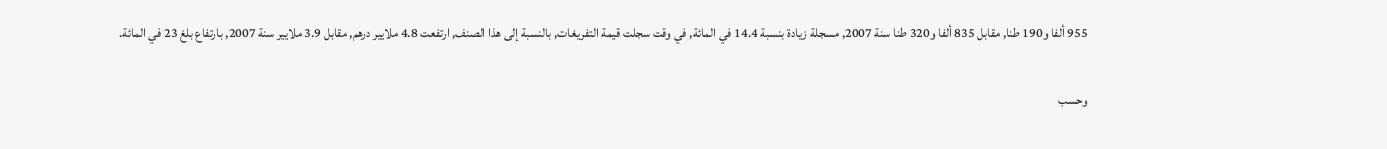955 ألفا و190 طنا, مقابل 835 ألفا و320 طنا سنة 2007, مسجلة زيادة بنسبة 14.4 في المائة, في وقت سجلت قيمة التفريغات, بالنسبة إلى هذا الصنف, ارتفعت 4.8 ملايير درهم, مقابل 3.9 ملايير سنة 2007, بارتفاع بلغ 23 في المائة.

وحسب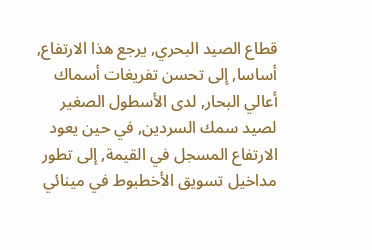قطاع الصيد البحري, يرجع هذا الارتفاع, أساسا, إلى تحسن تفريغات أسماك أعالي البحار, لدى الأسطول الصغير لصيد سمك السردين, في حين يعود الارتفاع المسجل في القيمة, إلى تطور مداخيل تسويق الأخطبوط في مينائي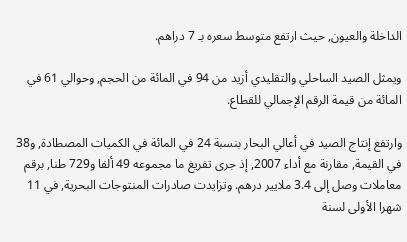الداخلة والعيون, حيث ارتفع متوسط سعره بـ 7 دراهم.

ويمثل الصيد الساحلي والتقليدي أزيد من 94 في المائة من الحجم, وحوالي 61 في المائة من قيمة الرقم الإجمالي للقطاع.

وارتفع إنتاج الصيد في أعالي البحار بنسبة 24 في المائة في الكميات المصطادة, و38 في القيمة, مقارنة مع أداء 2007, إذ جرى تفريغ ما مجموعه 49 ألفا و729 طنا, برقم معاملات وصل إلى 3.4 ملايير درهم. وتزايدت صادرات المنتوجات البحرية, في 11 شهرا الأولى لسنة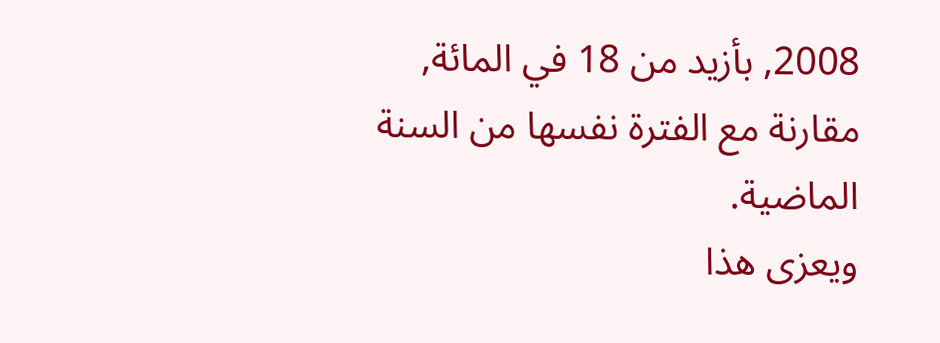2008, بأزيد من 18 في المائة, مقارنة مع الفترة نفسها من السنة الماضية.
ويعزى هذا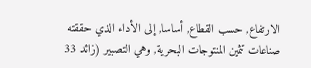الارتفاع, حسب القطاع, أساسا, إلى الأداء الذي حققته صناعات تثمين المنتوجات البحرية, وهي التصبير (زائد 33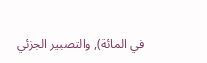في المائة), والتصبير الجزئي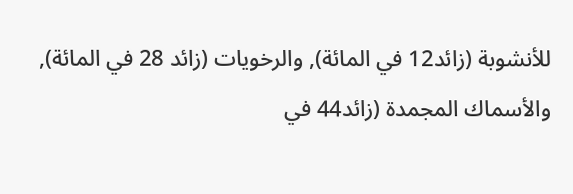للأنشوبة (زائد12 في المائة), والرخويات (زائد 28 في المائة), والأسماك المجمدة (زائد44 في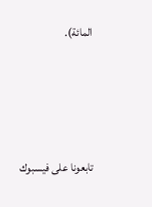المائة).




تابعونا على فيسبوك